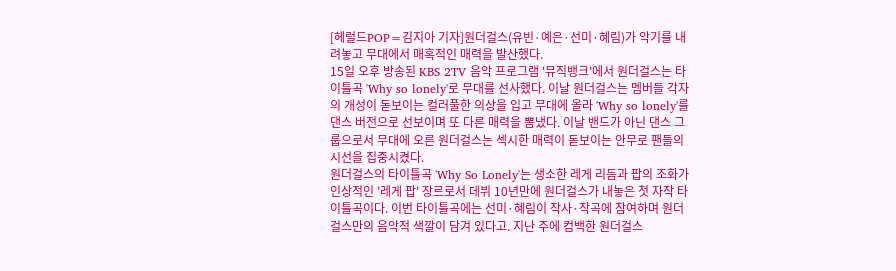[헤럴드POP=김지아 기자]원더걸스(유빈·예은·선미·혜림)가 악기를 내려놓고 무대에서 매혹적인 매력을 발산했다.
15일 오후 방송된 KBS 2TV 음악 프로그램 '뮤직뱅크'에서 원더걸스는 타이틀곡 'Why so lonely'로 무대를 선사했다. 이날 원더걸스는 멤버들 각자의 개성이 돋보이는 컬러풀한 의상을 입고 무대에 올라 'Why so lonely'를 댄스 버전으로 선보이며 또 다른 매력을 뽐냈다. 이날 밴드가 아닌 댄스 그룹으로서 무대에 오른 원더걸스는 섹시한 매력이 돋보이는 안무로 팬들의 시선을 집중시켰다.
원더걸스의 타이틀곡 'Why So Lonely'는 생소한 레게 리듬과 팝의 조화가 인상적인 '레게 팝' 장르로서 데뷔 10년만에 원더걸스가 내놓은 첫 자작 타이틀곡이다. 이번 타이틀곡에는 선미·혜림이 작사·작곡에 참여하며 원더걸스만의 음악적 색깔이 담겨 있다고. 지난 주에 컴백한 원더걸스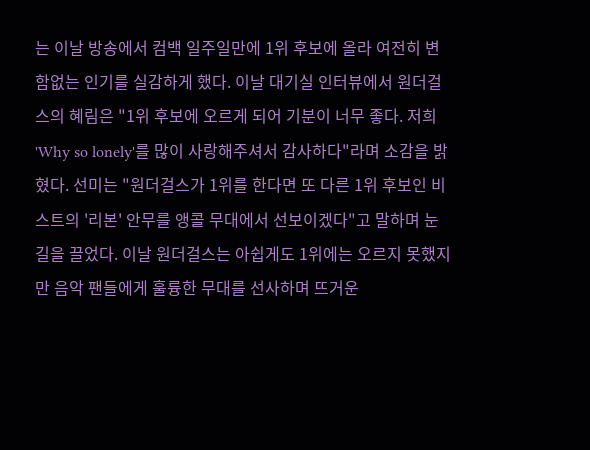는 이날 방송에서 컴백 일주일만에 1위 후보에 올라 여전히 변함없는 인기를 실감하게 했다. 이날 대기실 인터뷰에서 원더걸스의 혜림은 "1위 후보에 오르게 되어 기분이 너무 좋다. 저희 'Why so lonely'를 많이 사랑해주셔서 감사하다"라며 소감을 밝혔다. 선미는 "원더걸스가 1위를 한다면 또 다른 1위 후보인 비스트의 '리본' 안무를 앵콜 무대에서 선보이겠다"고 말하며 눈길을 끌었다. 이날 원더걸스는 아쉽게도 1위에는 오르지 못했지만 음악 팬들에게 훌륭한 무대를 선사하며 뜨거운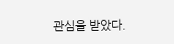관심을 받았다.